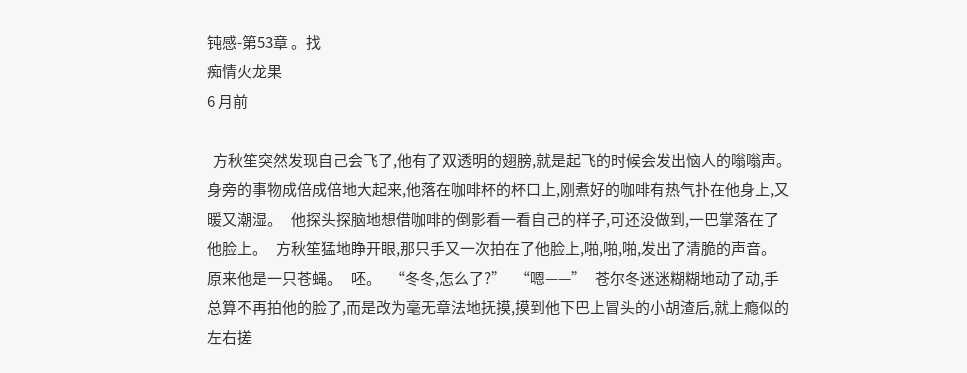钝感-第53章 。找
痴情火龙果
6 月前

  方秋笙突然发现自己会飞了,他有了双透明的翅膀,就是起飞的时候会发出恼人的嗡嗡声。   身旁的事物成倍成倍地大起来,他落在咖啡杯的杯口上,刚煮好的咖啡有热气扑在他身上,又暖又潮湿。   他探头探脑地想借咖啡的倒影看一看自己的样子,可还没做到,一巴掌落在了他脸上。   方秋笙猛地睁开眼,那只手又一次拍在了他脸上,啪,啪,啪,发出了清脆的声音。   原来他是一只苍蝇。   呸。   “冬冬,怎么了?”   “嗯——”   苍尔冬迷迷糊糊地动了动,手总算不再拍他的脸了,而是改为毫无章法地抚摸,摸到他下巴上冒头的小胡渣后,就上瘾似的左右搓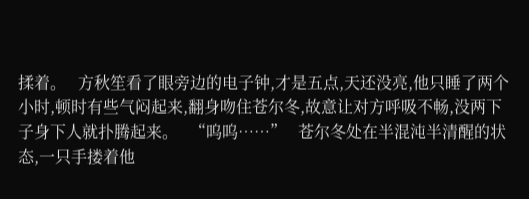揉着。   方秋笙看了眼旁边的电子钟,才是五点,天还没亮,他只睡了两个小时,顿时有些气闷起来,翻身吻住苍尔冬,故意让对方呼吸不畅,没两下子身下人就扑腾起来。   “呜呜……”   苍尔冬处在半混沌半清醒的状态,一只手搂着他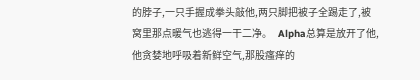的脖子,一只手握成拳头敲他,两只脚把被子全踢走了,被窝里那点暖气也逃得一干二净。   Alpha总算是放开了他,他贪婪地呼吸着新鲜空气,那股瘙痒的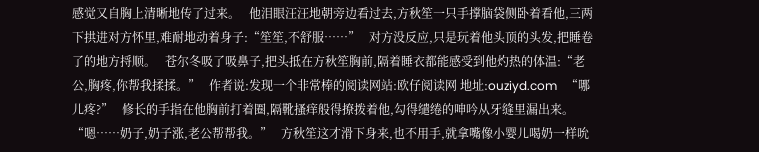感觉又自胸上清晰地传了过来。   他泪眼汪汪地朝旁边看过去,方秋笙一只手撑脑袋侧卧着看他,三两下拱进对方怀里,难耐地动着身子:“笙笙,不舒服……”   对方没反应,只是玩着他头顶的头发,把睡卷了的地方捋顺。   苍尔冬吸了吸鼻子,把头抵在方秋笙胸前,隔着睡衣都能感受到他灼热的体温:“老公,胸疼,你帮我揉揉。”   作者说:发现一个非常棒的阅读网站:欧仔阅读网 地址:ouziyd.com   “哪儿疼?”   修长的手指在他胸前打着圈,隔靴搔痒般得撩拨着他,勾得缱绻的呻吟从牙缝里漏出来。   “嗯……奶子,奶子涨,老公帮帮我。”   方秋笙这才滑下身来,也不用手,就拿嘴像小婴儿喝奶一样吮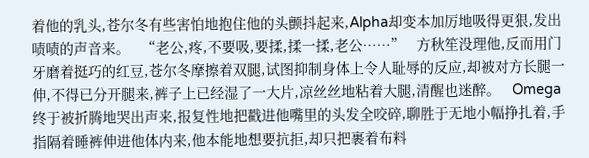着他的乳头,苍尔冬有些害怕地抱住他的头颤抖起来,Alpha却变本加厉地吸得更狠,发出啧啧的声音来。   “老公,疼,不要吸,要揉,揉一揉,老公……”   方秋笙没理他,反而用门牙磨着挺巧的红豆,苍尔冬摩擦着双腿,试图抑制身体上令人耻辱的反应,却被对方长腿一伸,不得已分开腿来,裤子上已经湿了一大片,凉丝丝地粘着大腿,清醒也迷醉。   Omega终于被折腾地哭出声来,报复性地把戳进他嘴里的头发全咬碎,聊胜于无地小幅挣扎着,手指隔着睡裤伸进他体内来,他本能地想要抗拒,却只把裹着布料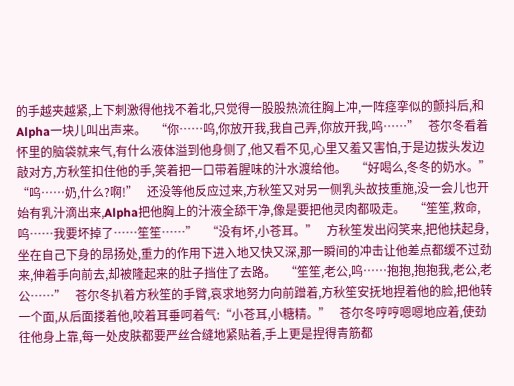的手越夹越紧,上下刺激得他找不着北,只觉得一股股热流往胸上冲,一阵痉挛似的颤抖后,和Alpha一块儿叫出声来。   “你……呜,你放开我,我自己弄,你放开我,呜……”   苍尔冬看着怀里的脑袋就来气,有什么液体溢到他身侧了,他又看不见,心里又羞又害怕,于是边拔头发边敲对方,方秋笙扣住他的手,笑着把一口带着腥味的汁水渡给他。   “好喝么,冬冬的奶水。”   “呜……奶,什么?啊!”   还没等他反应过来,方秋笙又对另一侧乳头故技重施,没一会儿也开始有乳汁滴出来,Alpha把他胸上的汁液全舔干净,像是要把他灵肉都吸走。   “笙笙,救命,呜……我要坏掉了……笙笙……”   “没有坏,小苍耳。”   方秋笙发出闷笑来,把他扶起身,坐在自己下身的昂扬处,重力的作用下进入地又快又深,那一瞬间的冲击让他差点都缓不过劲来,伸着手向前去,却被隆起来的肚子挡住了去路。   “笙笙,老公,呜……抱抱,抱抱我,老公,老公……”   苍尔冬扒着方秋笙的手臂,哀求地努力向前蹭着,方秋笙安抚地捏着他的脸,把他转一个面,从后面搂着他,咬着耳垂呵着气:“小苍耳,小糖精。”   苍尔冬哼哼嗯嗯地应着,使劲往他身上靠,每一处皮肤都要严丝合缝地紧贴着,手上更是捏得青筋都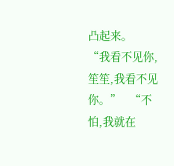凸起来。   “我看不见你,笙笙,我看不见你。”   “不怕,我就在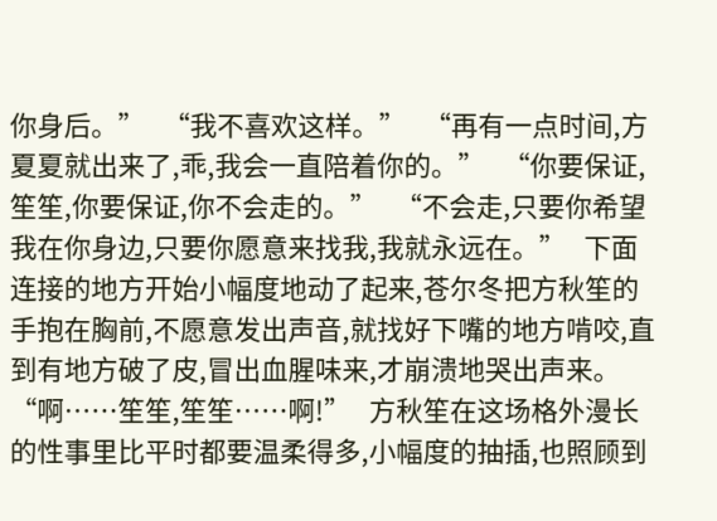你身后。”   “我不喜欢这样。”   “再有一点时间,方夏夏就出来了,乖,我会一直陪着你的。”   “你要保证,笙笙,你要保证,你不会走的。”   “不会走,只要你希望我在你身边,只要你愿意来找我,我就永远在。”   下面连接的地方开始小幅度地动了起来,苍尔冬把方秋笙的手抱在胸前,不愿意发出声音,就找好下嘴的地方啃咬,直到有地方破了皮,冒出血腥味来,才崩溃地哭出声来。   “啊……笙笙,笙笙……啊!”   方秋笙在这场格外漫长的性事里比平时都要温柔得多,小幅度的抽插,也照顾到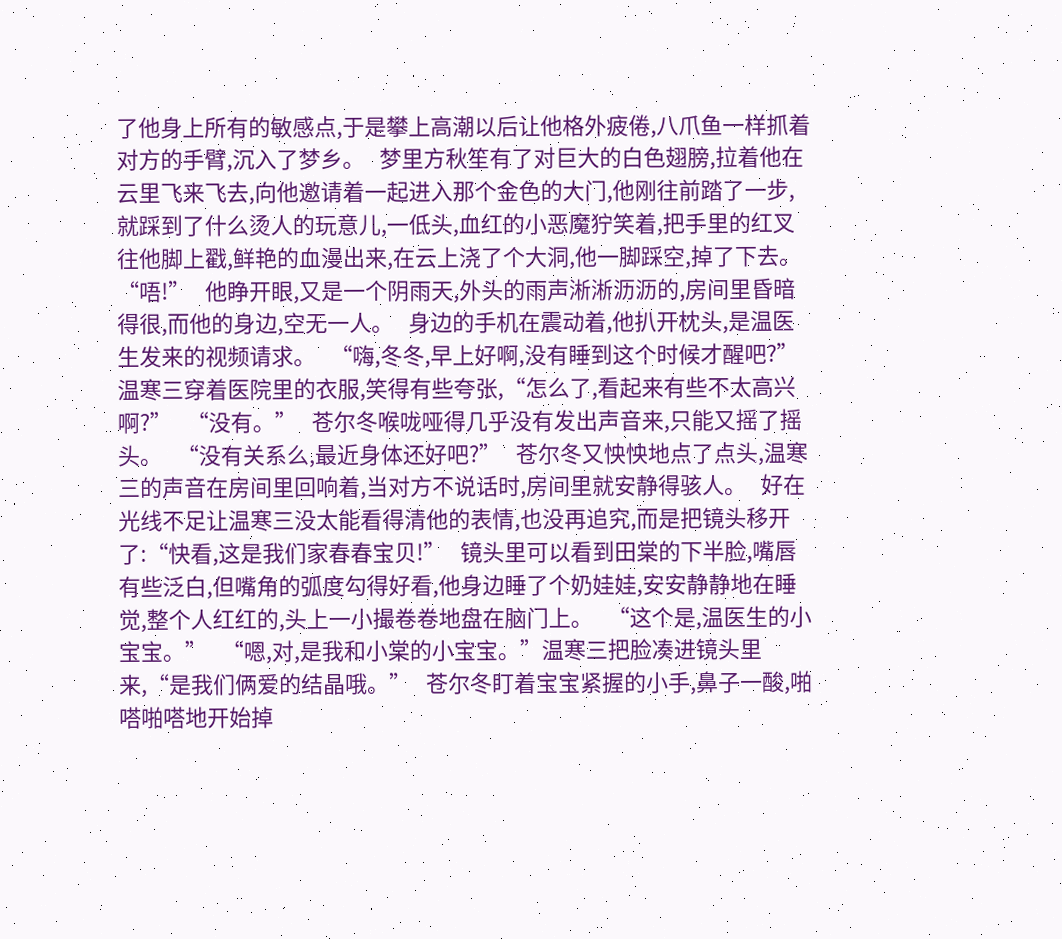了他身上所有的敏感点,于是攀上高潮以后让他格外疲倦,八爪鱼一样抓着对方的手臂,沉入了梦乡。   梦里方秋笙有了对巨大的白色翅膀,拉着他在云里飞来飞去,向他邀请着一起进入那个金色的大门,他刚往前踏了一步,就踩到了什么烫人的玩意儿,一低头,血红的小恶魔狞笑着,把手里的红叉往他脚上戳,鲜艳的血漫出来,在云上浇了个大洞,他一脚踩空,掉了下去。   “唔!”   他睁开眼,又是一个阴雨天,外头的雨声淅淅沥沥的,房间里昏暗得很,而他的身边,空无一人。   身边的手机在震动着,他扒开枕头,是温医生发来的视频请求。   “嗨,冬冬,早上好啊,没有睡到这个时候才醒吧?”温寒三穿着医院里的衣服,笑得有些夸张,“怎么了,看起来有些不太高兴啊?”   “没有。”   苍尔冬喉咙哑得几乎没有发出声音来,只能又摇了摇头。   “没有关系么,最近身体还好吧?”   苍尔冬又怏怏地点了点头,温寒三的声音在房间里回响着,当对方不说话时,房间里就安静得骇人。   好在光线不足让温寒三没太能看得清他的表情,也没再追究,而是把镜头移开了:“快看,这是我们家春春宝贝!”   镜头里可以看到田棠的下半脸,嘴唇有些泛白,但嘴角的弧度勾得好看,他身边睡了个奶娃娃,安安静静地在睡觉,整个人红红的,头上一小撮卷卷地盘在脑门上。   “这个是,温医生的小宝宝。”   “嗯,对,是我和小棠的小宝宝。”温寒三把脸凑进镜头里来,“是我们俩爱的结晶哦。”   苍尔冬盯着宝宝紧握的小手,鼻子一酸,啪嗒啪嗒地开始掉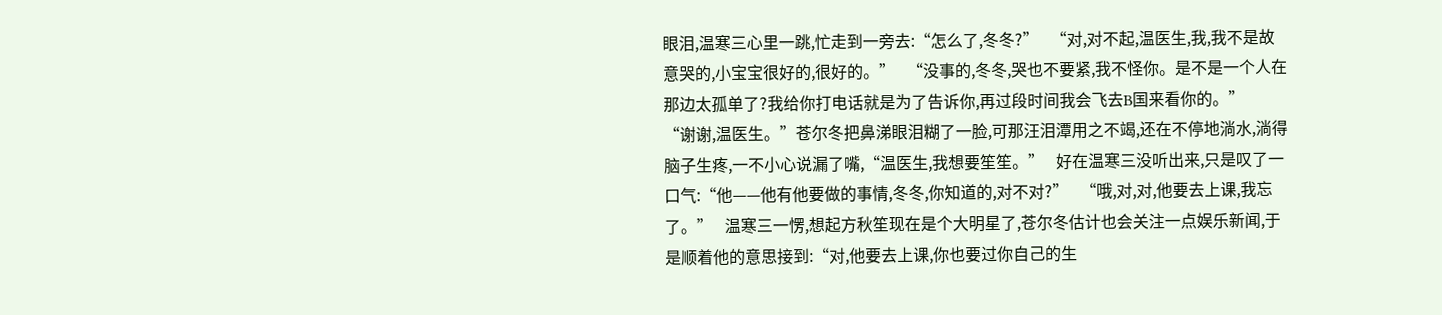眼泪,温寒三心里一跳,忙走到一旁去:“怎么了,冬冬?”   “对,对不起,温医生,我,我不是故意哭的,小宝宝很好的,很好的。”   “没事的,冬冬,哭也不要紧,我不怪你。是不是一个人在那边太孤单了?我给你打电话就是为了告诉你,再过段时间我会飞去B国来看你的。”   “谢谢,温医生。”苍尔冬把鼻涕眼泪糊了一脸,可那汪泪潭用之不竭,还在不停地淌水,淌得脑子生疼,一不小心说漏了嘴,“温医生,我想要笙笙。”   好在温寒三没听出来,只是叹了一口气:“他——他有他要做的事情,冬冬,你知道的,对不对?”   “哦,对,对,他要去上课,我忘了。”   温寒三一愣,想起方秋笙现在是个大明星了,苍尔冬估计也会关注一点娱乐新闻,于是顺着他的意思接到:“对,他要去上课,你也要过你自己的生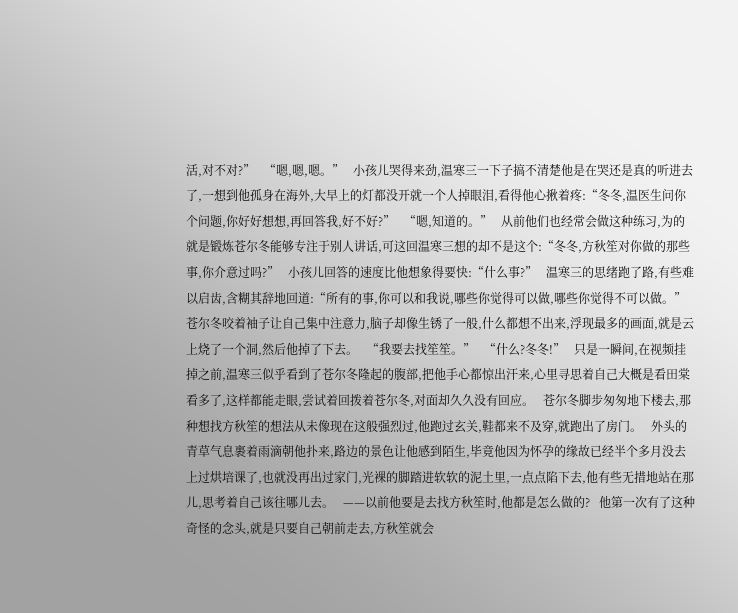活,对不对?”   “嗯,嗯,嗯。”   小孩儿哭得来劲,温寒三一下子搞不清楚他是在哭还是真的听进去了,一想到他孤身在海外,大早上的灯都没开就一个人掉眼泪,看得他心揪着疼:“冬冬,温医生问你个问题,你好好想想,再回答我,好不好?”   “嗯,知道的。”   从前他们也经常会做这种练习,为的就是锻炼苍尔冬能够专注于别人讲话,可这回温寒三想的却不是这个:“冬冬,方秋笙对你做的那些事,你介意过吗?”   小孩儿回答的速度比他想象得要快:“什么事?”   温寒三的思绪跑了路,有些难以启齿,含糊其辞地回道:“所有的事,你可以和我说,哪些你觉得可以做,哪些你觉得不可以做。”   苍尔冬咬着袖子让自己集中注意力,脑子却像生锈了一般,什么都想不出来,浮现最多的画面,就是云上烧了一个洞,然后他掉了下去。   “我要去找笙笙。”   “什么?冬冬!”   只是一瞬间,在视频挂掉之前,温寒三似乎看到了苍尔冬隆起的腹部,把他手心都惊出汗来,心里寻思着自己大概是看田棠看多了,这样都能走眼,尝试着回拨着苍尔冬,对面却久久没有回应。   苍尔冬脚步匆匆地下楼去,那种想找方秋笙的想法从未像现在这般强烈过,他跑过玄关,鞋都来不及穿,就跑出了房门。   外头的青草气息裹着雨滴朝他扑来,路边的景色让他感到陌生,毕竟他因为怀孕的缘故已经半个多月没去上过烘培课了,也就没再出过家门,光裸的脚踏进软软的泥土里,一点点陷下去,他有些无措地站在那儿,思考着自己该往哪儿去。   ——以前他要是去找方秋笙时,他都是怎么做的?   他第一次有了这种奇怪的念头,就是只要自己朝前走去,方秋笙就会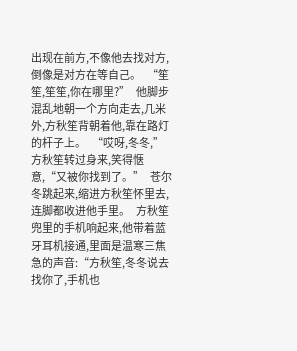出现在前方,不像他去找对方,倒像是对方在等自己。   “笙笙,笙笙,你在哪里?”   他脚步混乱地朝一个方向走去,几米外,方秋笙背朝着他,靠在路灯的杆子上。   “哎呀,冬冬,”方秋笙转过身来,笑得惬意,“又被你找到了。”   苍尔冬跳起来,缩进方秋笙怀里去,连脚都收进他手里。   方秋笙兜里的手机响起来,他带着蓝牙耳机接通,里面是温寒三焦急的声音:“方秋笙,冬冬说去找你了,手机也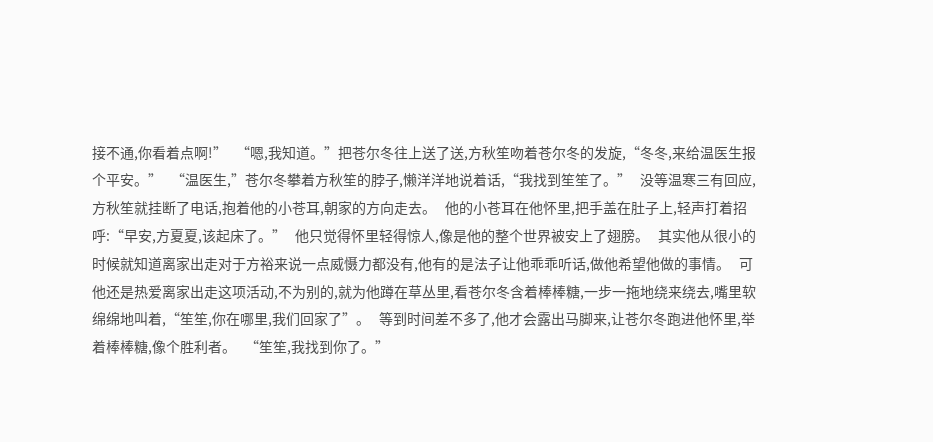接不通,你看着点啊!”   “嗯,我知道。”把苍尔冬往上送了送,方秋笙吻着苍尔冬的发旋,“冬冬,来给温医生报个平安。”   “温医生,”苍尔冬攀着方秋笙的脖子,懒洋洋地说着话,“我找到笙笙了。”   没等温寒三有回应,方秋笙就挂断了电话,抱着他的小苍耳,朝家的方向走去。   他的小苍耳在他怀里,把手盖在肚子上,轻声打着招呼:“早安,方夏夏,该起床了。”   他只觉得怀里轻得惊人,像是他的整个世界被安上了翅膀。   其实他从很小的时候就知道离家出走对于方裕来说一点威慑力都没有,他有的是法子让他乖乖听话,做他希望他做的事情。   可他还是热爱离家出走这项活动,不为别的,就为他蹲在草丛里,看苍尔冬含着棒棒糖,一步一拖地绕来绕去,嘴里软绵绵地叫着,“笙笙,你在哪里,我们回家了”。   等到时间差不多了,他才会露出马脚来,让苍尔冬跑进他怀里,举着棒棒糖,像个胜利者。   “笙笙,我找到你了。”